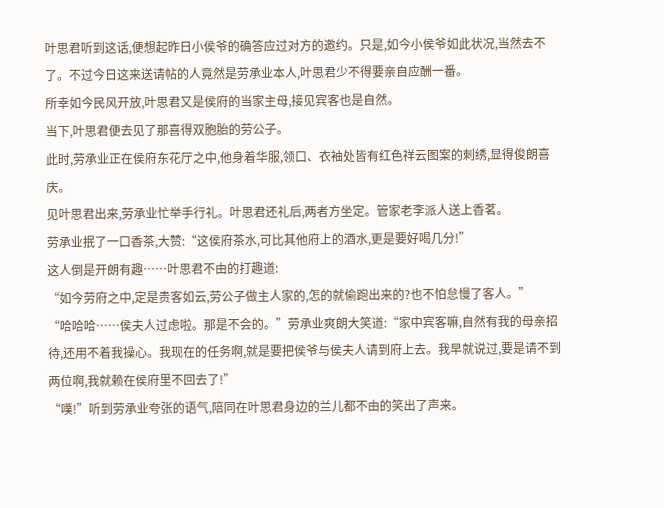叶思君听到这话,便想起昨日小侯爷的确答应过对方的邀约。只是,如今小侯爷如此状况,当然去不了。不过今日这来送请帖的人竟然是劳承业本人,叶思君少不得要亲自应酬一番。
所幸如今民风开放,叶思君又是侯府的当家主母,接见宾客也是自然。
当下,叶思君便去见了那喜得双胞胎的劳公子。
此时,劳承业正在侯府东花厅之中,他身着华服,领口、衣袖处皆有红色祥云图案的刺绣,显得俊朗喜庆。
见叶思君出来,劳承业忙举手行礼。叶思君还礼后,两者方坐定。管家老李派人送上香茗。
劳承业抿了一口香茶,大赞:“这侯府茶水,可比其他府上的酒水,更是要好喝几分!”
这人倒是开朗有趣……叶思君不由的打趣道:
“如今劳府之中,定是贵客如云,劳公子做主人家的,怎的就偷跑出来的?也不怕怠慢了客人。”
“哈哈哈……侯夫人过虑啦。那是不会的。”劳承业爽朗大笑道:“家中宾客嘛,自然有我的母亲招待,还用不着我操心。我现在的任务啊,就是要把侯爷与侯夫人请到府上去。我早就说过,要是请不到两位啊,我就赖在侯府里不回去了!”
“噗!”听到劳承业夸张的语气,陪同在叶思君身边的兰儿都不由的笑出了声来。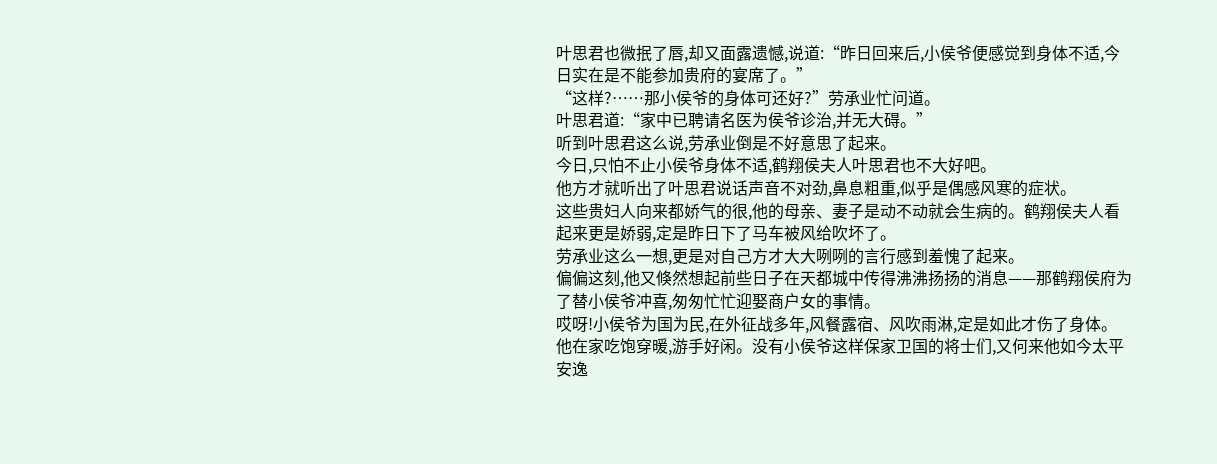叶思君也微抿了唇,却又面露遗憾,说道:“昨日回来后,小侯爷便感觉到身体不适,今日实在是不能参加贵府的宴席了。”
“这样?……那小侯爷的身体可还好?”劳承业忙问道。
叶思君道:“家中已聘请名医为侯爷诊治,并无大碍。”
听到叶思君这么说,劳承业倒是不好意思了起来。
今日,只怕不止小侯爷身体不适,鹤翔侯夫人叶思君也不大好吧。
他方才就听出了叶思君说话声音不对劲,鼻息粗重,似乎是偶感风寒的症状。
这些贵妇人向来都娇气的很,他的母亲、妻子是动不动就会生病的。鹤翔侯夫人看起来更是娇弱,定是昨日下了马车被风给吹坏了。
劳承业这么一想,更是对自己方才大大咧咧的言行感到羞愧了起来。
偏偏这刻,他又倏然想起前些日子在天都城中传得沸沸扬扬的消息——那鹤翔侯府为了替小侯爷冲喜,匆匆忙忙迎娶商户女的事情。
哎呀!小侯爷为国为民,在外征战多年,风餐露宿、风吹雨淋,定是如此才伤了身体。他在家吃饱穿暖,游手好闲。没有小侯爷这样保家卫国的将士们,又何来他如今太平安逸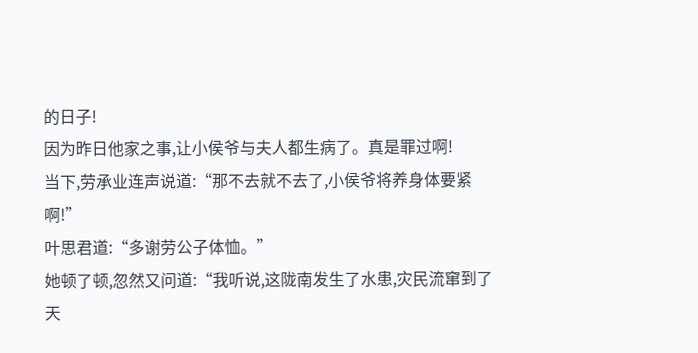的日子!
因为昨日他家之事,让小侯爷与夫人都生病了。真是罪过啊!
当下,劳承业连声说道:“那不去就不去了,小侯爷将养身体要紧啊!”
叶思君道:“多谢劳公子体恤。”
她顿了顿,忽然又问道:“我听说,这陇南发生了水患,灾民流窜到了天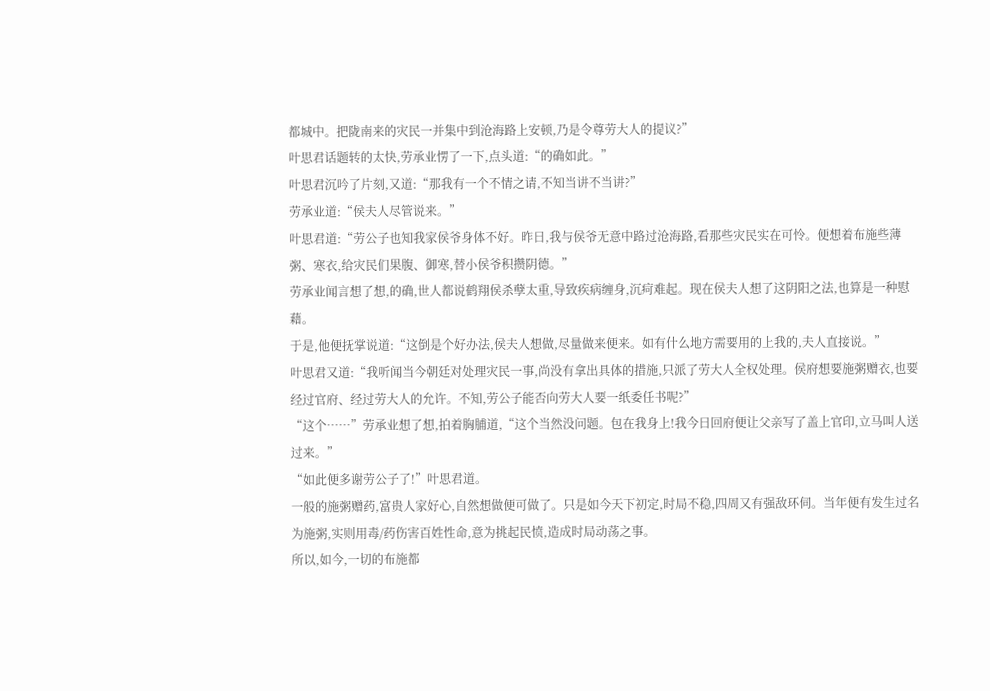都城中。把陇南来的灾民一并集中到沧海路上安顿,乃是令尊劳大人的提议?”
叶思君话题转的太快,劳承业愣了一下,点头道:“的确如此。”
叶思君沉吟了片刻,又道:“那我有一个不情之请,不知当讲不当讲?”
劳承业道:“侯夫人尽管说来。”
叶思君道:“劳公子也知我家侯爷身体不好。昨日,我与侯爷无意中路过沧海路,看那些灾民实在可怜。便想着布施些薄粥、寒衣,给灾民们果腹、御寒,替小侯爷积攒阴德。”
劳承业闻言想了想,的确,世人都说鹤翔侯杀孽太重,导致疾病缠身,沉疴难起。现在侯夫人想了这阴阳之法,也算是一种慰藉。
于是,他便抚掌说道:“这倒是个好办法,侯夫人想做,尽量做来便来。如有什么地方需要用的上我的,夫人直接说。”
叶思君又道:“我听闻当今朝廷对处理灾民一事,尚没有拿出具体的措施,只派了劳大人全权处理。侯府想要施粥赠衣,也要经过官府、经过劳大人的允许。不知,劳公子能否向劳大人要一纸委任书呢?”
“这个……”劳承业想了想,拍着胸脯道,“这个当然没问题。包在我身上!我今日回府便让父亲写了盖上官印,立马叫人送过来。”
“如此便多谢劳公子了!”叶思君道。
一般的施粥赠药,富贵人家好心,自然想做便可做了。只是如今天下初定,时局不稳,四周又有强敌环伺。当年便有发生过名为施粥,实则用毒/药伤害百姓性命,意为挑起民愤,造成时局动荡之事。
所以,如今,一切的布施都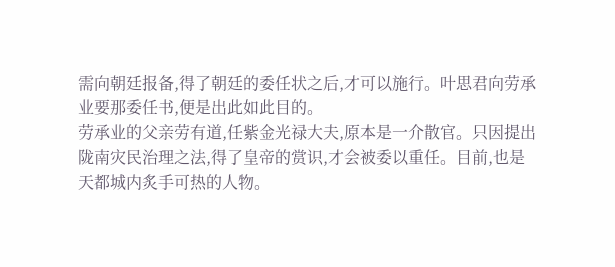需向朝廷报备,得了朝廷的委任状之后,才可以施行。叶思君向劳承业要那委任书,便是出此如此目的。
劳承业的父亲劳有道,任紫金光禄大夫,原本是一介散官。只因提出陇南灾民治理之法,得了皇帝的赏识,才会被委以重任。目前,也是天都城内炙手可热的人物。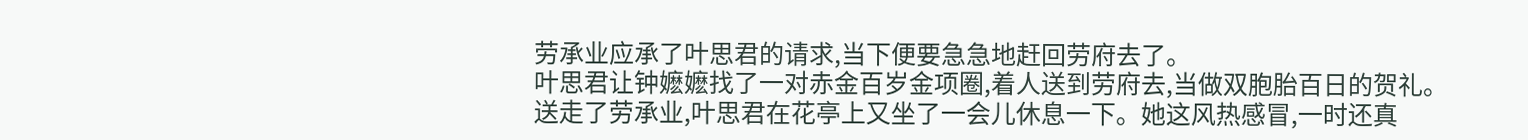劳承业应承了叶思君的请求,当下便要急急地赶回劳府去了。
叶思君让钟嬷嬷找了一对赤金百岁金项圈,着人送到劳府去,当做双胞胎百日的贺礼。
送走了劳承业,叶思君在花亭上又坐了一会儿休息一下。她这风热感冒,一时还真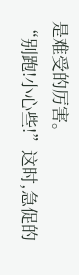是难受的厉害。
“别跑!小心些!”这时,急促的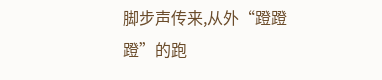脚步声传来,从外“蹬蹬蹬”的跑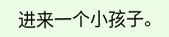进来一个小孩子。